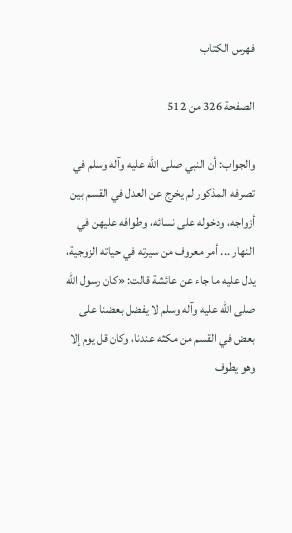فهرس الكتاب

الصفحة 326 من 512

والجواب: أن النبي صلى الله عليه وآله وسلم في تصرفه المذكور لم يخرج عن العدل في القسم بين أزواجه، ودخوله على نسائه، وطوافه عليهن في النهار ... أمر معروف من سيرته في حياته الزوجية، يدل عليه ما جاء عن عائشة قالت: «كان رسول الله صلى الله عليه وآله وسلم لا يفضل بعضنا على بعض في القسم من مكثه عندنا، وكان قل يوم إلا وهو يطوف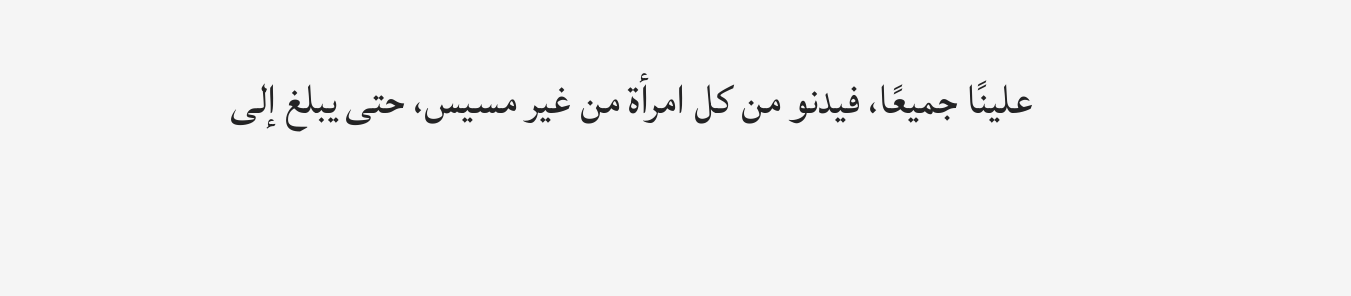علينًا جميعًا، فيدنو من كل امرأة من غير مسيس، حتى يبلغ إلى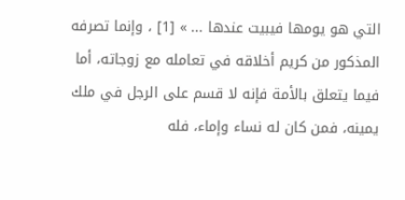التي هو يومها فيبيت عندها ... » [1] ، وإنما تصرفه المذكور من كريم أخلاقه في تعامله مع زوجاته، أما فيما يتعلق بالأمة فإنه لا قسم على الرجل في ملك يمينه، فمن كان له نساء وإماء، فله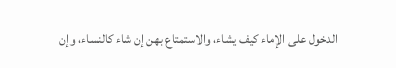الدخول على الإماء كيف يشاء، والاستمتاع بهن إن شاء كالنساء، وإن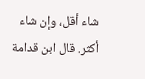شاء أقل، وإن شاء أكثر. قال ابن قدامة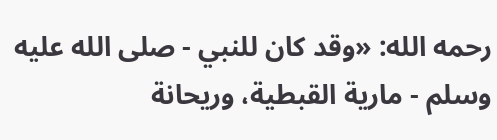رحمه الله: «وقد كان للنبي - صلى الله عليه وسلم - مارية القبطية، وريحانة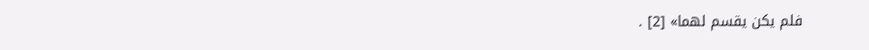فلم يكن يقسم لهما» [2] .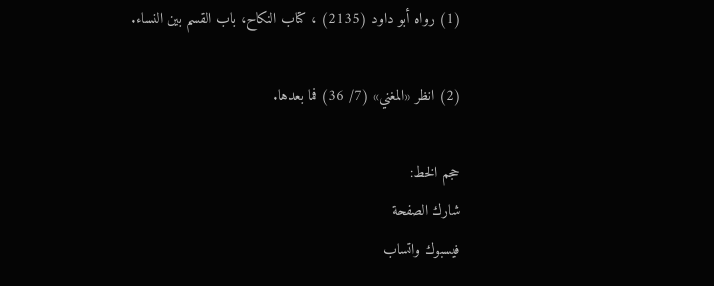(1) رواه أبو داود (2135) ، كتاب النكاح، باب القسم بين النساء.

(2) انظر «المغني» (7/ 36) فما بعدها.

حجم الخط:
شارك الصفحة
فيسبوك واتساب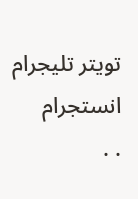تويتر تليجرام انستجرام
. .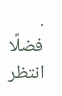.
فضلًا انتظر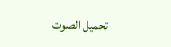تحميل الصوت